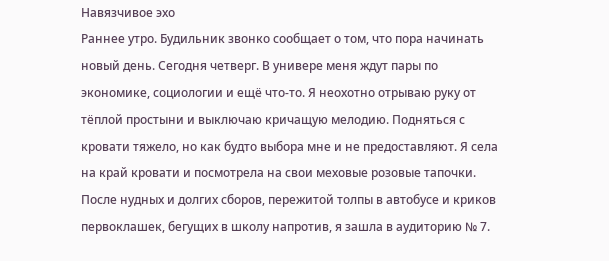Навязчивое эхо
Раннее утро. Будильник звонко сообщает о том, что пора начинать новый день. Сегодня четверг. В универе меня ждут пары по экономике, социологии и ещё что-то. Я неохотно отрываю руку от тёплой простыни и выключаю кричащую мелодию. Подняться с кровати тяжело, но как будто выбора мне и не предоставляют. Я села на край кровати и посмотрела на свои меховые розовые тапочки.
После нудных и долгих сборов, пережитой толпы в автобусе и криков первоклашек, бегущих в школу напротив, я зашла в аудиторию № 7.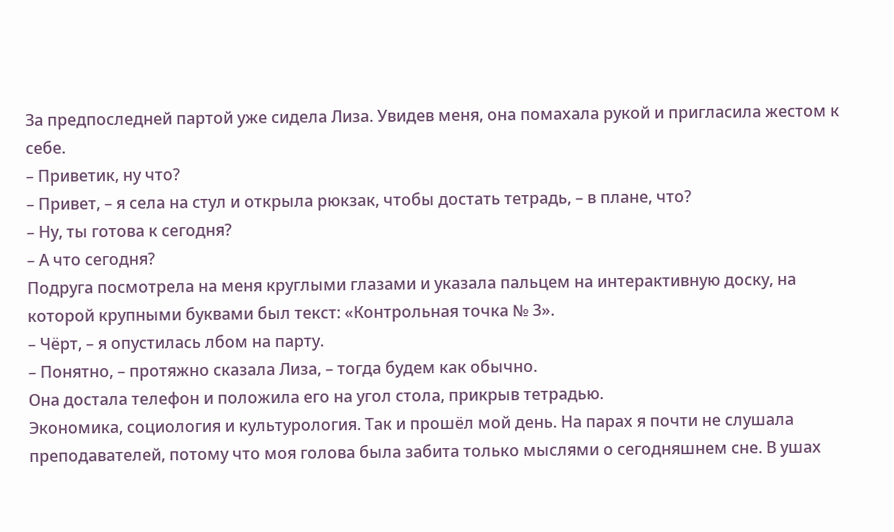За предпоследней партой уже сидела Лиза. Увидев меня, она помахала рукой и пригласила жестом к себе.
– Приветик, ну что?
– Привет, – я села на стул и открыла рюкзак, чтобы достать тетрадь, – в плане, что?
– Ну, ты готова к сегодня?
– А что сегодня?
Подруга посмотрела на меня круглыми глазами и указала пальцем на интерактивную доску, на которой крупными буквами был текст: «Контрольная точка № 3».
– Чёрт, – я опустилась лбом на парту.
– Понятно, – протяжно сказала Лиза, – тогда будем как обычно.
Она достала телефон и положила его на угол стола, прикрыв тетрадью.
Экономика, социология и культурология. Так и прошёл мой день. На парах я почти не слушала преподавателей, потому что моя голова была забита только мыслями о сегодняшнем сне. В ушах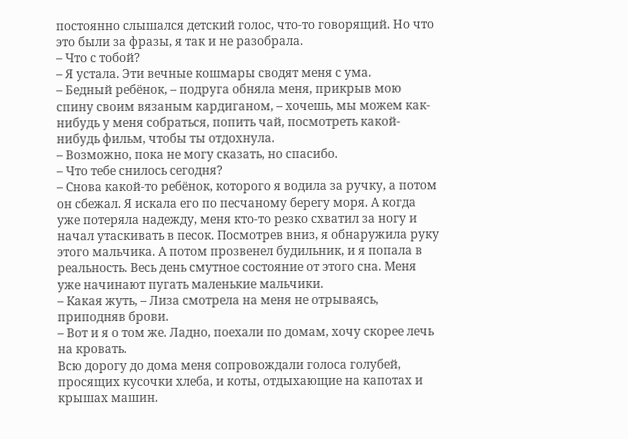постоянно слышался детский голос, что-то говорящий. Но что это были за фразы, я так и не разобрала.
– Что с тобой?
– Я устала. Эти вечные кошмары сводят меня с ума.
– Бедный ребёнок, – подруга обняла меня, прикрыв мою спину своим вязаным кардиганом, – хочешь, мы можем как-нибудь у меня собраться, попить чай, посмотреть какой-нибудь фильм, чтобы ты отдохнула.
– Возможно, пока не могу сказать, но спасибо.
– Что тебе снилось сегодня?
– Снова какой-то ребёнок, которого я водила за ручку, а потом он сбежал. Я искала его по песчаному берегу моря. А когда уже потеряла надежду, меня кто-то резко схватил за ногу и начал утаскивать в песок. Посмотрев вниз, я обнаружила руку этого мальчика. А потом прозвенел будильник, и я попала в реальность. Весь день смутное состояние от этого сна. Меня уже начинают пугать маленькие мальчики.
– Какая жуть, – Лиза смотрела на меня не отрываясь, приподняв брови.
– Вот и я о том же. Ладно, поехали по домам, хочу скорее лечь на кровать.
Всю дорогу до дома меня сопровождали голоса голубей, просящих кусочки хлеба, и коты, отдыхающие на капотах и крышах машин.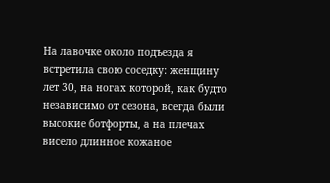На лавочке около подъезда я встретила свою соседку: женщину лет 30, на ногах которой, как будто независимо от сезона, всегда были высокие ботфорты, а на плечах висело длинное кожаное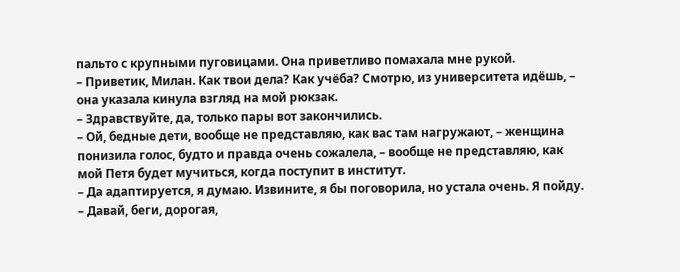пальто с крупными пуговицами. Она приветливо помахала мне рукой.
– Приветик, Милан. Как твои дела? Как учёба? Смотрю, из университета идёшь, – она указала кинула взгляд на мой рюкзак.
– Здравствуйте, да, только пары вот закончились.
– Ой, бедные дети, вообще не представляю, как вас там нагружают, – женщина понизила голос, будто и правда очень сожалела, – вообще не представляю, как мой Петя будет мучиться, когда поступит в институт.
– Да адаптируется, я думаю. Извините, я бы поговорила, но устала очень. Я пойду.
– Давай, беги, дорогая,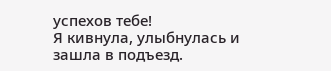успехов тебе!
Я кивнула, улыбнулась и зашла в подъезд.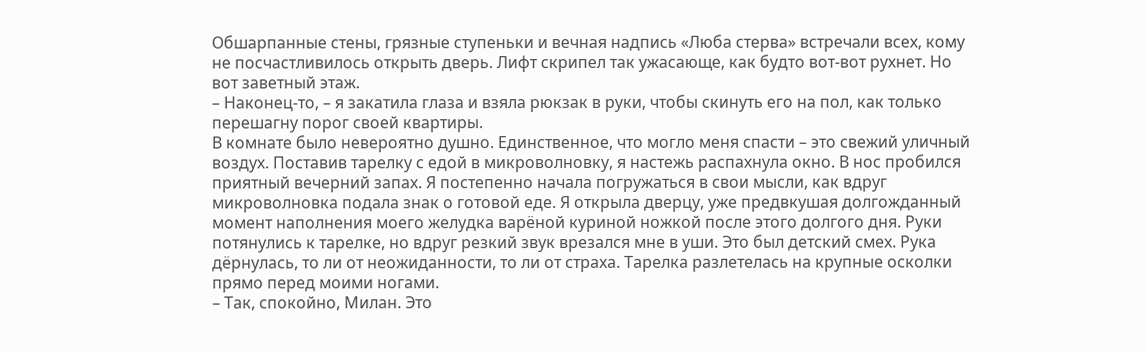Обшарпанные стены, грязные ступеньки и вечная надпись «Люба стерва» встречали всех, кому не посчастливилось открыть дверь. Лифт скрипел так ужасающе, как будто вот-вот рухнет. Но вот заветный этаж.
– Наконец-то, – я закатила глаза и взяла рюкзак в руки, чтобы скинуть его на пол, как только перешагну порог своей квартиры.
В комнате было невероятно душно. Единственное, что могло меня спасти – это свежий уличный воздух. Поставив тарелку с едой в микроволновку, я настежь распахнула окно. В нос пробился приятный вечерний запах. Я постепенно начала погружаться в свои мысли, как вдруг микроволновка подала знак о готовой еде. Я открыла дверцу, уже предвкушая долгожданный момент наполнения моего желудка варёной куриной ножкой после этого долгого дня. Руки потянулись к тарелке, но вдруг резкий звук врезался мне в уши. Это был детский смех. Рука дёрнулась, то ли от неожиданности, то ли от страха. Тарелка разлетелась на крупные осколки прямо перед моими ногами.
– Так, спокойно, Милан. Это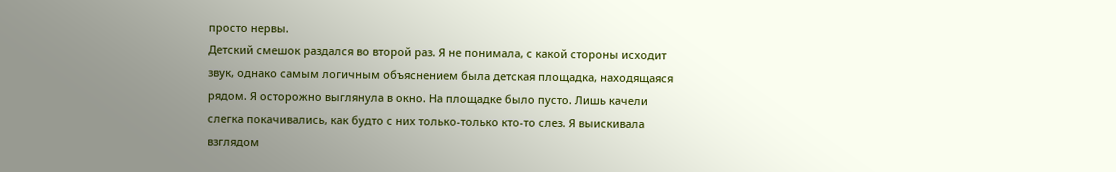просто нервы.
Детский смешок раздался во второй раз. Я не понимала, с какой стороны исходит звук, однако самым логичным объяснением была детская площадка, находящаяся рядом. Я осторожно выглянула в окно. На площадке было пусто. Лишь качели слегка покачивались, как будто с них только-только кто-то слез. Я выискивала взглядом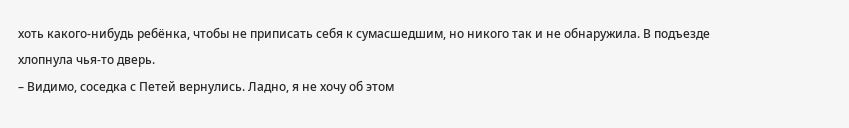хоть какого-нибудь ребёнка, чтобы не приписать себя к сумасшедшим, но никого так и не обнаружила. В подъезде хлопнула чья-то дверь.
– Видимо, соседка с Петей вернулись. Ладно, я не хочу об этом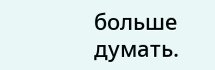больше думать.